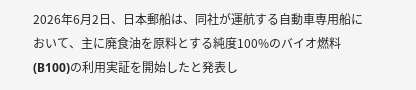2026年6月2日、日本郵船は、同社が運航する自動車専用船において、主に廃食油を原料とする純度100%のバイオ燃料(B100)の利用実証を開始したと発表し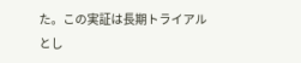た。この実証は長期トライアルとし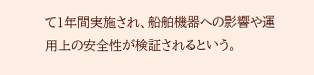て1年間実施され、船舶機器への影響や運用上の安全性が検証されるという。